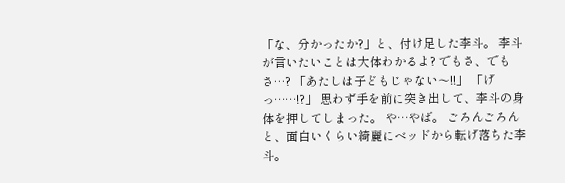「な、分かったか?」と、付け足した李斗。 李斗が言いたいことは大体わかるよ? でもさ、でもさ…? 「あたしは子どもじゃない〜!!」 「げっ……!?」 思わず手を前に突き出して、李斗の身体を押してしまった。 や…やば。 ごろんごろんと、面白いくらい綺麗にベッドから転げ落ちた李斗。